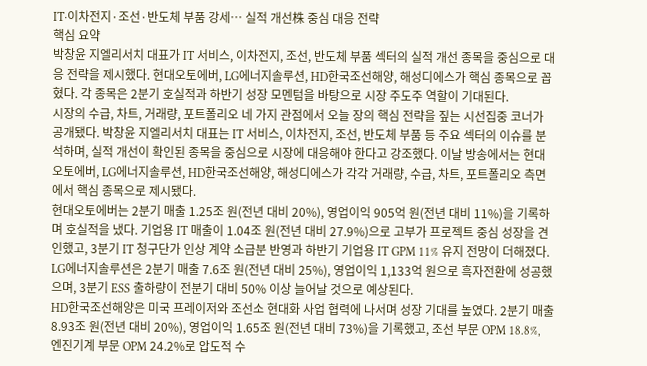IT·이차전지·조선·반도체 부품 강세… 실적 개선株 중심 대응 전략
핵심 요약
박창윤 지엘리서치 대표가 IT 서비스, 이차전지, 조선, 반도체 부품 섹터의 실적 개선 종목을 중심으로 대응 전략을 제시했다. 현대오토에버, LG에너지솔루션, HD한국조선해양, 해성디에스가 핵심 종목으로 꼽혔다. 각 종목은 2분기 호실적과 하반기 성장 모멘텀을 바탕으로 시장 주도주 역할이 기대된다.
시장의 수급, 차트, 거래량, 포트폴리오 네 가지 관점에서 오늘 장의 핵심 전략을 짚는 시선집중 코너가 공개됐다. 박창윤 지엘리서치 대표는 IT 서비스, 이차전지, 조선, 반도체 부품 등 주요 섹터의 이슈를 분석하며, 실적 개선이 확인된 종목을 중심으로 시장에 대응해야 한다고 강조했다. 이날 방송에서는 현대오토에버, LG에너지솔루션, HD한국조선해양, 해성디에스가 각각 거래량, 수급, 차트, 포트폴리오 측면에서 핵심 종목으로 제시됐다.
현대오토에버는 2분기 매출 1.25조 원(전년 대비 20%), 영업이익 905억 원(전년 대비 11%)을 기록하며 호실적을 냈다. 기업용 IT 매출이 1.04조 원(전년 대비 27.9%)으로 고부가 프로젝트 중심 성장을 견인했고, 3분기 IT 청구단가 인상 계약 소급분 반영과 하반기 기업용 IT GPM 11% 유지 전망이 더해졌다. LG에너지솔루션은 2분기 매출 7.6조 원(전년 대비 25%), 영업이익 1,133억 원으로 흑자전환에 성공했으며, 3분기 ESS 출하량이 전분기 대비 50% 이상 늘어날 것으로 예상된다.
HD한국조선해양은 미국 프레이저와 조선소 현대화 사업 협력에 나서며 성장 기대를 높였다. 2분기 매출 8.93조 원(전년 대비 20%), 영업이익 1.65조 원(전년 대비 73%)을 기록했고, 조선 부문 OPM 18.8%, 엔진기계 부문 OPM 24.2%로 압도적 수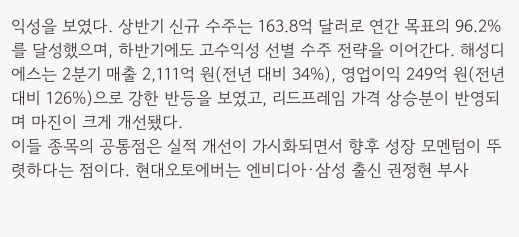익성을 보였다. 상반기 신규 수주는 163.8억 달러로 연간 목표의 96.2%를 달성했으며, 하반기에도 고수익성 선별 수주 전략을 이어간다. 해성디에스는 2분기 매출 2,111억 원(전년 대비 34%), 영업이익 249억 원(전년 대비 126%)으로 강한 반등을 보였고, 리드프레임 가격 상승분이 반영되며 마진이 크게 개선됐다.
이들 종목의 공통점은 실적 개선이 가시화되면서 향후 성장 모멘텀이 뚜렷하다는 점이다. 현대오토에버는 엔비디아·삼성 출신 권정현 부사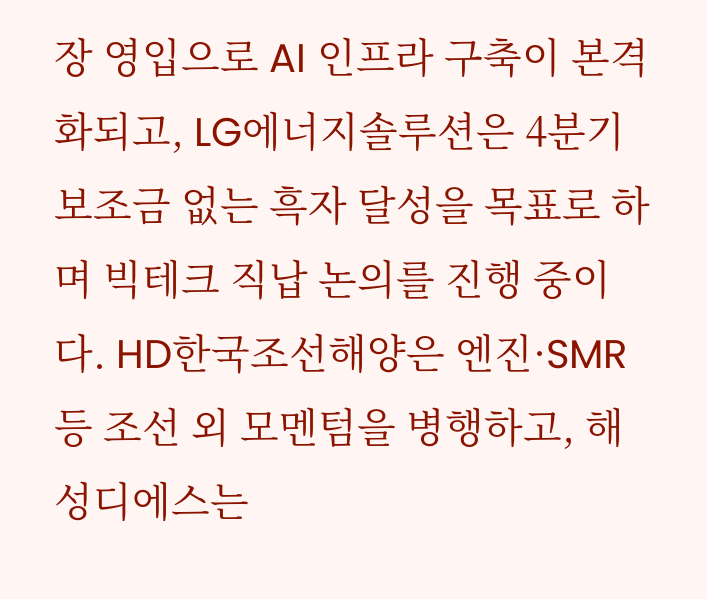장 영입으로 AI 인프라 구축이 본격화되고, LG에너지솔루션은 4분기 보조금 없는 흑자 달성을 목표로 하며 빅테크 직납 논의를 진행 중이다. HD한국조선해양은 엔진·SMR 등 조선 외 모멘텀을 병행하고, 해성디에스는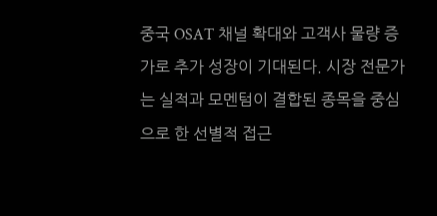중국 OSAT 채널 확대와 고객사 물량 증가로 추가 성장이 기대된다. 시장 전문가는 실적과 모멘텀이 결합된 종목을 중심으로 한 선별적 접근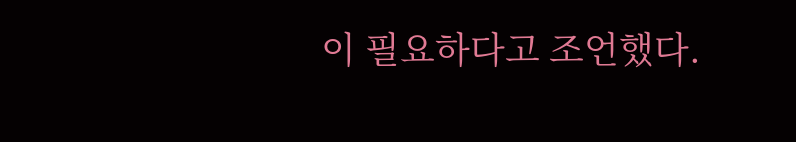이 필요하다고 조언했다.